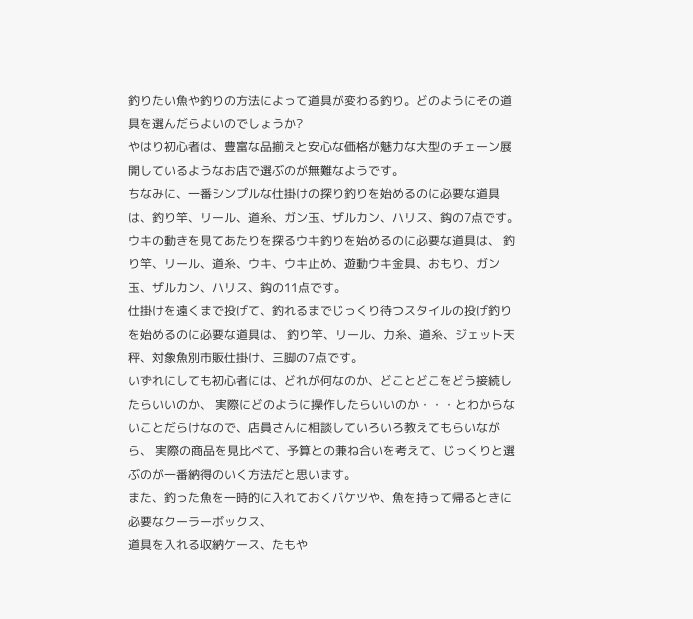釣りたい魚や釣りの方法によって道具が変わる釣り。どのようにその道具を選んだらよいのでしょうか?
やはり初心者は、豊富な品揃えと安心な価格が魅力な大型のチェーン展開しているようなお店で選ぶのが無難なようです。
ちなみに、一番シンプルな仕掛けの探り釣りを始めるのに必要な道具は、釣り竿、リール、道糸、ガン玉、ザルカン、ハリス、鈎の7点です。
ウキの動きを見てあたりを探るウキ釣りを始めるのに必要な道具は、 釣り竿、リール、道糸、ウキ、ウキ止め、遊動ウキ金具、おもり、ガン玉、ザルカン、ハリス、鈎の11点です。
仕掛けを遠くまで投げて、釣れるまでじっくり待つスタイルの投げ釣りを始めるのに必要な道具は、 釣り竿、リール、力糸、道糸、ジェット天秤、対象魚別市販仕掛け、三脚の7点です。
いずれにしても初心者には、どれが何なのか、どことどこをどう接続したらいいのか、 実際にどのように操作したらいいのか・・・とわからないことだらけなので、店員さんに相談していろいろ教えてもらいながら、 実際の商品を見比べて、予算との兼ね合いを考えて、じっくりと選ぶのが一番納得のいく方法だと思います。
また、釣った魚を一時的に入れておくバケツや、魚を持って帰るときに必要なクーラーボックス、
道具を入れる収納ケース、たもや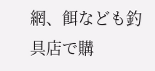網、餌なども釣具店で購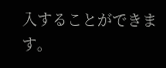入することができます。